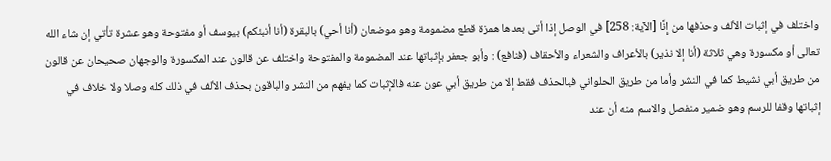واختلف في إثبات الألف وحذفها من إِنَّا [الآية: 258] في الوصل إذا أتى بعدها همزة قطع مضمومة وهو موضعان (أنا أحي) بالبقرة (أنا أنبئكم) بيوسف أو مفتوحة وهو عشرة تأتي إن شاء الله تعالى أو مكسورة وهي ثلاثة (أنا إلا نذير) بالأعراف والشعراء والأحقاف (فنافع) : وأبو جعفر بإثباتها عند المضمومة والمفتوحة واختلف عن قالون عند المكسورة والوجهان صحيحان عن قالون من طريق أبي نشيط كما في النشر وأما من طريق الحلواني فبالحذف فقط إلا من طريق أبي عون عنه فالإثبات كما يفهم من النشر والباقون بحذف الألف في ذلك كله وصلا ولا خلاف في إثباتها وقفا للرسم وهو ضمير منفصل والاسم منه أن عند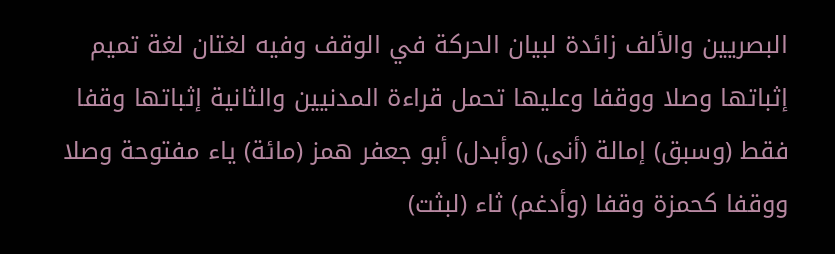البصريين والألف زائدة لبيان الحركة في الوقف وفيه لغتان لغة تميم إثباتها وصلا ووقفا وعليها تحمل قراءة المدنيين والثانية إثباتها وقفا فقط (وسبق) إمالة (أنى) (وأبدل) أبو جعفر همز (مائة) ياء مفتوحة وصلا ووقفا كحمزة وقفا (وأدغم) ثاء (لبثت)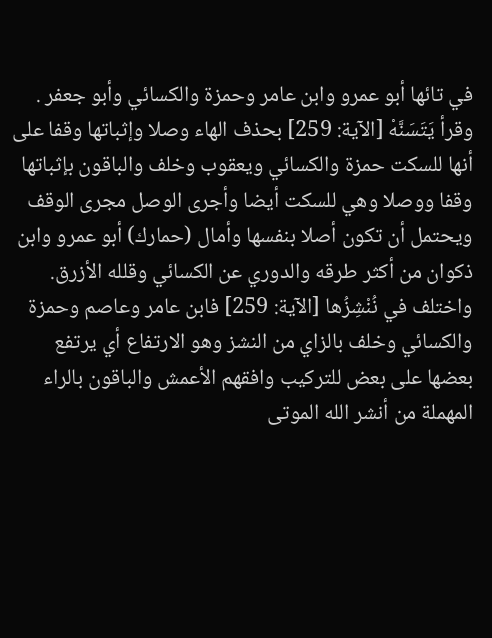في تائها أبو عمرو وابن عامر وحمزة والكسائي وأبو جعفر .
وقرأ يَتَسَنَّهْ [الآية: 259] بحذف الهاء وصلا وإثباتها وقفا على أنها للسكت حمزة والكسائي ويعقوب وخلف والباقون بإثباتها وقفا ووصلا وهي للسكت أيضا وأجرى الوصل مجرى الوقف ويحتمل أن تكون أصلا بنفسها وأمال (حمارك) أبو عمرو وابن ذكوان من أكثر طرقه والدوري عن الكسائي وقلله الأزرق.
واختلف في نُنْشِزُها [الآية: 259] فابن عامر وعاصم وحمزة والكسائي وخلف بالزاي من النشز وهو الارتفاع أي يرتفع بعضها على بعض للتركيب وافقهم الأعمش والباقون بالراء المهملة من أنشر الله الموتى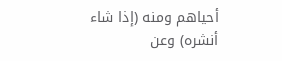أحياهم ومنه (إذا شاء أنشره) وعن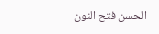الحسن فتح النون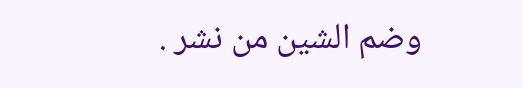وضم الشين من نشر .